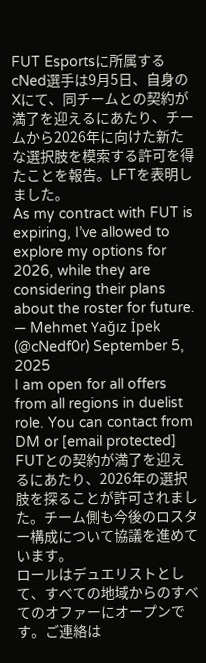FUT Esportsに所属するcNed選手は9月5日、自身のXにて、同チームとの契約が満了を迎えるにあたり、チームから2026年に向けた新たな選択肢を模索する許可を得たことを報告。LFTを表明しました。
As my contract with FUT is expiring, I’ve allowed to explore my options for 2026, while they are considering their plans about the roster for future.
— Mehmet Yağız İpek (@cNedf0r) September 5, 2025
I am open for all offers from all regions in duelist role. You can contact from DM or [email protected]
FUTとの契約が満了を迎えるにあたり、2026年の選択肢を探ることが許可されました。チーム側も今後のロスター構成について協議を進めています。
ロールはデュエリストとして、すべての地域からのすべてのオファーにオープンです。ご連絡は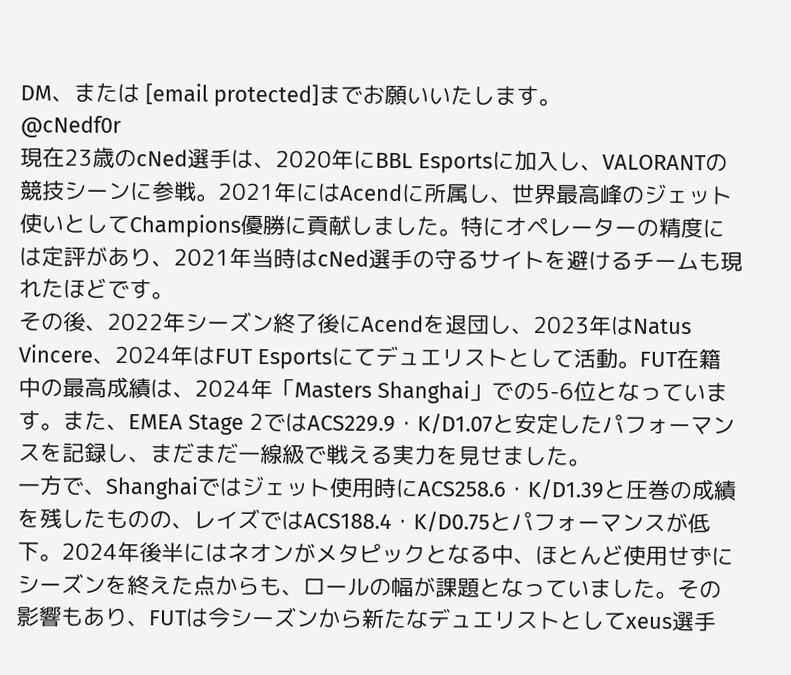DM、または [email protected]までお願いいたします。
@cNedf0r
現在23歳のcNed選手は、2020年にBBL Esportsに加入し、VALORANTの競技シーンに参戦。2021年にはAcendに所属し、世界最高峰のジェット使いとしてChampions優勝に貢献しました。特にオペレーターの精度には定評があり、2021年当時はcNed選手の守るサイトを避けるチームも現れたほどです。
その後、2022年シーズン終了後にAcendを退団し、2023年はNatus Vincere、2024年はFUT Esportsにてデュエリストとして活動。FUT在籍中の最高成績は、2024年「Masters Shanghai」での5-6位となっています。また、EMEA Stage 2ではACS229.9・K/D1.07と安定したパフォーマンスを記録し、まだまだ一線級で戦える実力を見せました。
一方で、Shanghaiではジェット使用時にACS258.6・K/D1.39と圧巻の成績を残したものの、レイズではACS188.4・K/D0.75とパフォーマンスが低下。2024年後半にはネオンがメタピックとなる中、ほとんど使用せずにシーズンを終えた点からも、ロールの幅が課題となっていました。その影響もあり、FUTは今シーズンから新たなデュエリストとしてxeus選手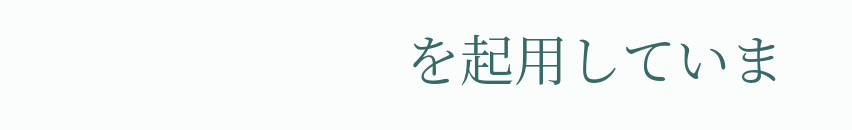を起用していま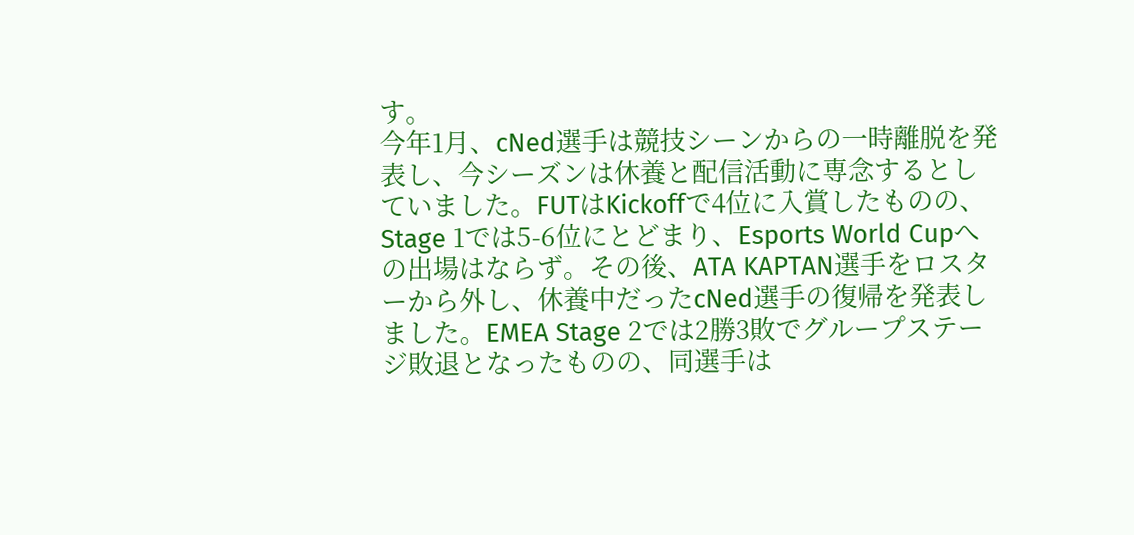す。
今年1月、cNed選手は競技シーンからの一時離脱を発表し、今シーズンは休養と配信活動に専念するとしていました。FUTはKickoffで4位に入賞したものの、Stage 1では5-6位にとどまり、Esports World Cupへの出場はならず。その後、ATA KAPTAN選手をロスターから外し、休養中だったcNed選手の復帰を発表しました。EMEA Stage 2では2勝3敗でグループステージ敗退となったものの、同選手は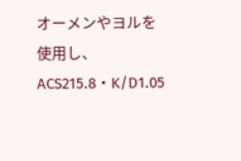オーメンやヨルを使用し、ACS215.8・K/D1.05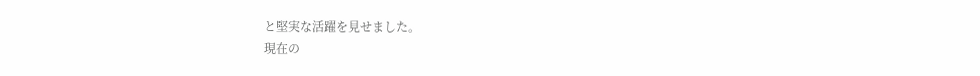と堅実な活躍を見せました。
現在の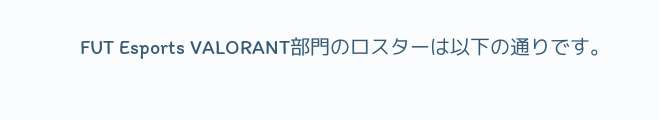FUT Esports VALORANT部門のロスターは以下の通りです。